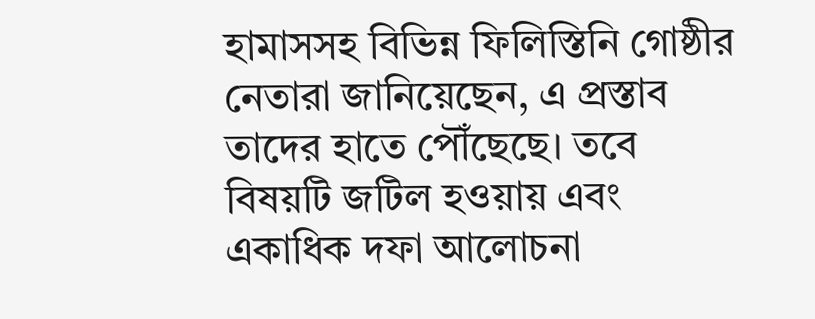হামাসসহ বিভিন্ন ফিলিস্তিনি গোষ্ঠীর নেতারা জানিয়েছেন, এ প্রস্তাব তাদের হাতে পৌঁছেছে। তবে বিষয়টি জটিল হওয়ায় এবং একাধিক দফা আলোচনা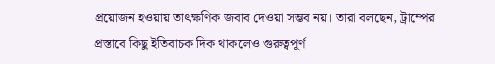প্রয়োজন হওয়ায় তাৎক্ষণিক জবাব দেওয়া সম্ভব নয়। তারা বলছেন, ট্রাম্পের প্রস্তাবে কিছু ইতিবাচক দিক থাকলেও গুরুত্বপূর্ণ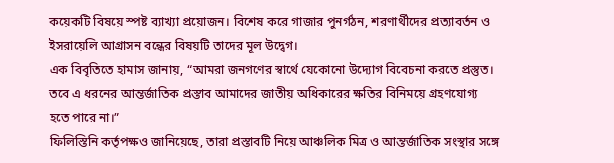কয়েকটি বিষয়ে স্পষ্ট ব্যাখ্যা প্রয়োজন। বিশেষ করে গাজার পুনর্গঠন, শরণার্থীদের প্রত্যাবর্তন ও ইসরায়েলি আগ্রাসন বন্ধের বিষয়টি তাদের মূল উদ্বেগ।
এক বিবৃতিতে হামাস জানায়, “আমরা জনগণের স্বার্থে যেকোনো উদ্যোগ বিবেচনা করতে প্রস্তুত। তবে এ ধরনের আন্তর্জাতিক প্রস্তাব আমাদের জাতীয় অধিকারের ক্ষতির বিনিময়ে গ্রহণযোগ্য হতে পারে না।”
ফিলিস্তিনি কর্তৃপক্ষও জানিয়েছে, তারা প্রস্তাবটি নিয়ে আঞ্চলিক মিত্র ও আন্তর্জাতিক সংস্থার সঙ্গে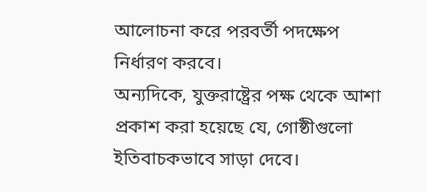আলোচনা করে পরবর্তী পদক্ষেপ নির্ধারণ করবে।
অন্যদিকে, যুক্তরাষ্ট্রের পক্ষ থেকে আশা প্রকাশ করা হয়েছে যে, গোষ্ঠীগুলো ইতিবাচকভাবে সাড়া দেবে।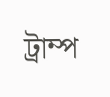ট্রাম্প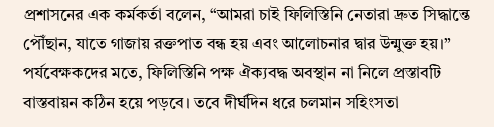প্রশাসনের এক কর্মকর্তা বলেন, “আমরা চাই ফিলিস্তিনি নেতারা দ্রুত সিদ্ধান্তে পৌঁছান, যাতে গাজায় রক্তপাত বন্ধ হয় এবং আলোচনার দ্বার উন্মুক্ত হয়।”
পর্যবেক্ষকদের মতে, ফিলিস্তিনি পক্ষ ঐক্যবদ্ধ অবস্থান না নিলে প্রস্তাবটি বাস্তবায়ন কঠিন হয়ে পড়বে। তবে দীর্ঘদিন ধরে চলমান সহিংসতা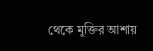থেকে মুক্তির আশায়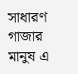সাধারণ গাজার মানুষ এ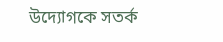উদ্যোগকে সতর্ক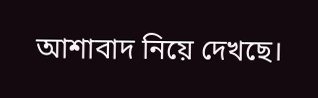আশাবাদ নিয়ে দেখছে।